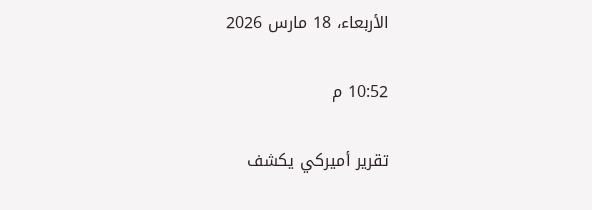الأربعاء، 18 مارس 2026

10:52 م

تقرير أميركي يكشف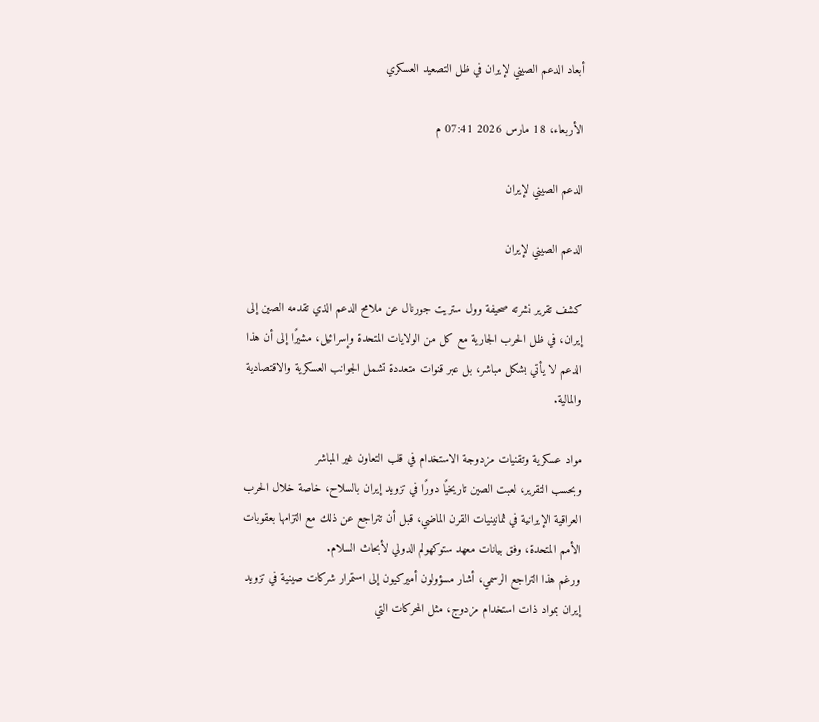أبعاد الدعم الصيني لإيران في ظل التصعيد العسكري

الأربعاء، 18 مارس 2026 07:41 م

الدعم الصيني لإيران

الدعم الصيني لإيران

كشف تقرير نشرته صحيفة وول ستريت جورنال عن ملامح الدعم الذي تقدمه الصين إلى إيران، في ظل الحرب الجارية مع كل من الولايات المتحدة وإسرائيل، مشيرًا إلى أن هذا الدعم لا يأتي بشكل مباشر، بل عبر قنوات متعددة تشمل الجوانب العسكرية والاقتصادية والمالية.

مواد عسكرية وتقنيات مزدوجة الاستخدام في قلب التعاون غير المباشر
وبحسب التقرير، لعبت الصين تاريخيًا دورًا في تزويد إيران بالسلاح، خاصة خلال الحرب العراقية الإيرانية في ثمانينيات القرن الماضي، قبل أن تتراجع عن ذلك مع التزامها بعقوبات الأمم المتحدة، وفق بيانات معهد ستوكهولم الدولي لأبحاث السلام.
ورغم هذا التراجع الرسمي، أشار مسؤولون أميركيون إلى استمرار شركات صينية في تزويد إيران بمواد ذات استخدام مزدوج، مثل المحركات التي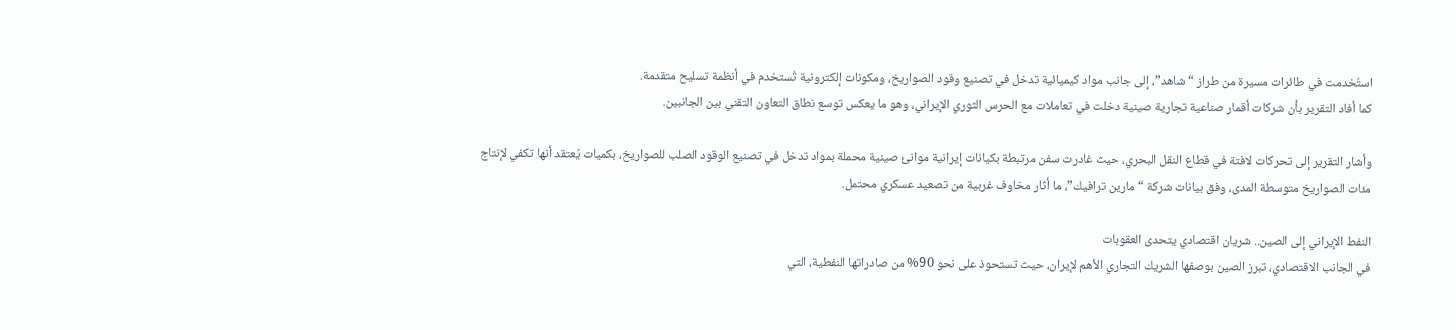استُخدمت في طائرات مسيرة من طراز “شاهد”، إلى جانب مواد كيميائية تدخل في تصنيع وقود الصواريخ، ومكونات إلكترونية تُستخدم في أنظمة تسليح متقدمة.
كما أفاد التقرير بأن شركات أقمار صناعية تجارية صينية دخلت في تعاملات مع الحرس الثوري الإيراني، وهو ما يعكس توسع نطاق التعاون التقني بين الجانبين.

وأشار التقرير إلى تحركات لافتة في قطاع النقل البحري، حيث غادرت سفن مرتبطة بكيانات إيرانية موانئ صينية محملة بمواد تدخل في تصنيع الوقود الصلب للصواريخ، بكميات يُعتقد أنها تكفي لإنتاج مئات الصواريخ متوسطة المدى، وفق بيانات شركة “مارين ترافيك”، ما أثار مخاوف غربية من تصعيد عسكري محتمل.

النفط الإيراني إلى الصين.. شريان اقتصادي يتحدى العقوبات
في الجانب الاقتصادي، تبرز الصين بوصفها الشريك التجاري الأهم لإيران، حيث تستحوذ على نحو 90% من صادراتها النفطية، التي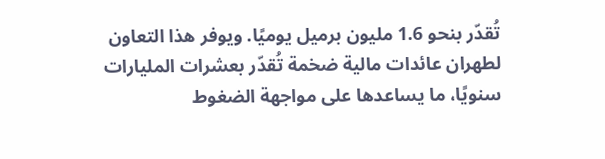تُقدّر بنحو 1.6 مليون برميل يوميًا. ويوفر هذا التعاون لطهران عائدات مالية ضخمة تُقدّر بعشرات المليارات سنويًا، ما يساعدها على مواجهة الضغوط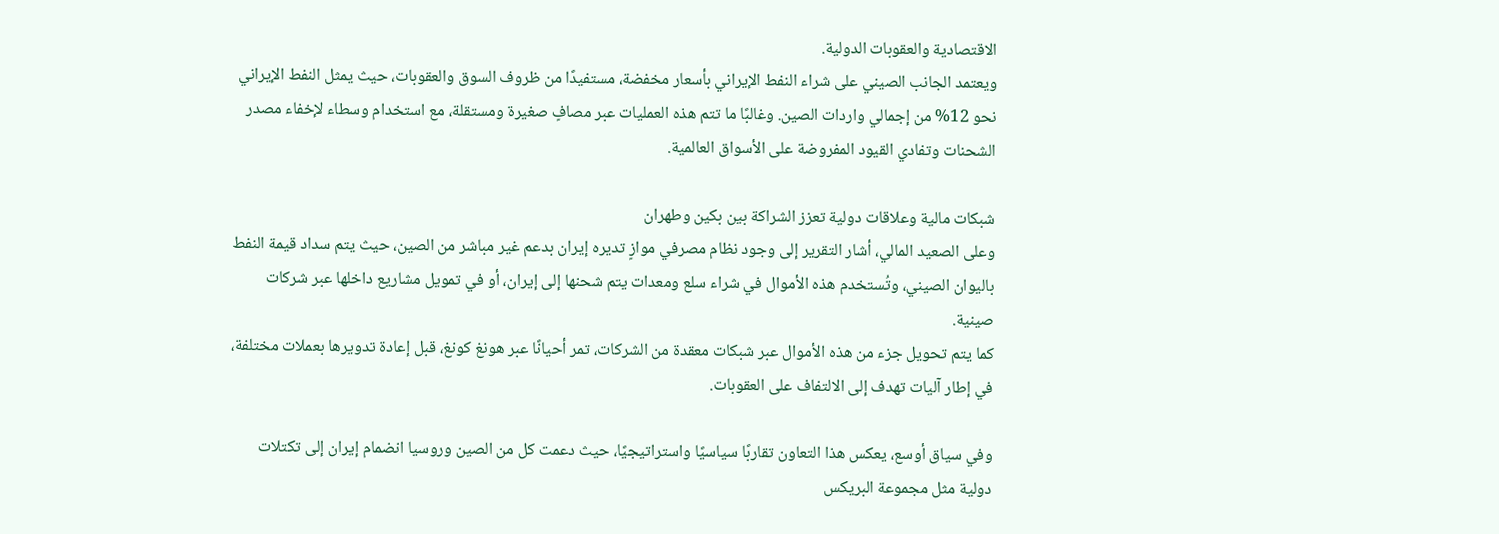الاقتصادية والعقوبات الدولية.
ويعتمد الجانب الصيني على شراء النفط الإيراني بأسعار مخفضة، مستفيدًا من ظروف السوق والعقوبات، حيث يمثل النفط الإيراني نحو 12% من إجمالي واردات الصين. وغالبًا ما تتم هذه العمليات عبر مصافٍ صغيرة ومستقلة، مع استخدام وسطاء لإخفاء مصدر الشحنات وتفادي القيود المفروضة على الأسواق العالمية.

شبكات مالية وعلاقات دولية تعزز الشراكة بين بكين وطهران
وعلى الصعيد المالي، أشار التقرير إلى وجود نظام مصرفي موازٍ تديره إيران بدعم غير مباشر من الصين، حيث يتم سداد قيمة النفط باليوان الصيني، وتُستخدم هذه الأموال في شراء سلع ومعدات يتم شحنها إلى إيران، أو في تمويل مشاريع داخلها عبر شركات صينية.
كما يتم تحويل جزء من هذه الأموال عبر شبكات معقدة من الشركات، تمر أحيانًا عبر هونغ كونغ، قبل إعادة تدويرها بعملات مختلفة، في إطار آليات تهدف إلى الالتفاف على العقوبات.

وفي سياق أوسع، يعكس هذا التعاون تقاربًا سياسيًا واستراتيجيًا، حيث دعمت كل من الصين وروسيا انضمام إيران إلى تكتلات دولية مثل مجموعة البريكس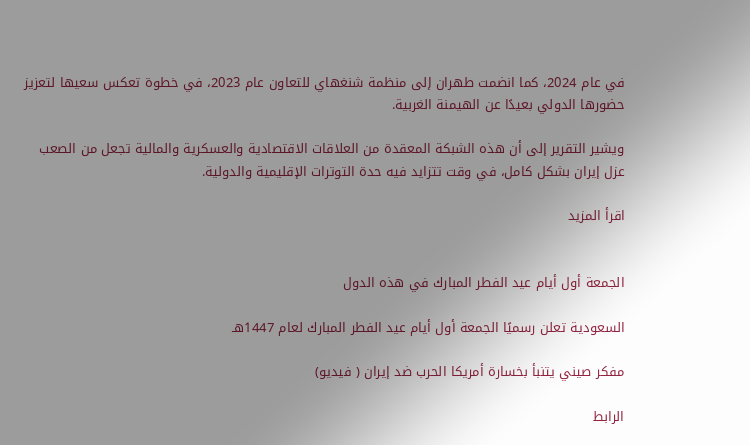في عام 2024، كما انضمت طهران إلى منظمة شنغهاي للتعاون عام 2023، في خطوة تعكس سعيها لتعزيز حضورها الدولي بعيدًا عن الهيمنة الغربية.

ويشير التقرير إلى أن هذه الشبكة المعقدة من العلاقات الاقتصادية والعسكرية والمالية تجعل من الصعب عزل إيران بشكل كامل، في وقت تتزايد فيه حدة التوترات الإقليمية والدولية.

اقرأ المزيد


الجمعة أول أيام عيد الفطر المبارك في هذه الدول

السعودية تعلن رسميًا الجمعة أول أيام عيد الفطر المبارك لعام 1447هـ

مفكر صيني يتنبأ بخسارة أمريكا الحرب ضد إيران ( فيديو)

الرابط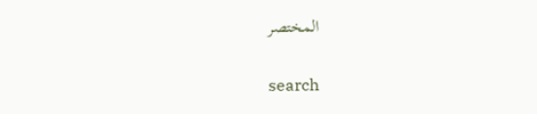المختصر

search